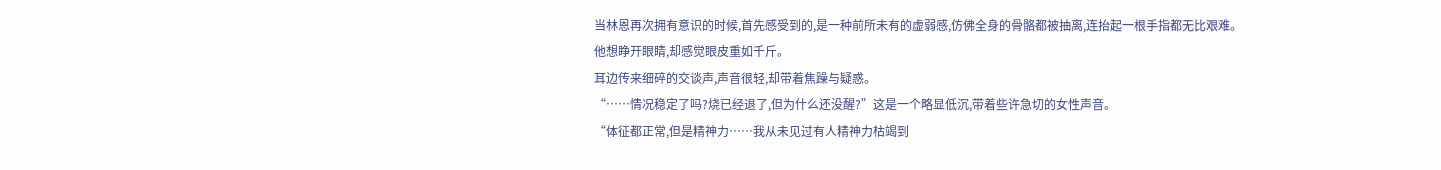当林恩再次拥有意识的时候,首先感受到的,是一种前所未有的虚弱感,仿佛全身的骨骼都被抽离,连抬起一根手指都无比艰难。
他想睁开眼睛,却感觉眼皮重如千斤。
耳边传来细碎的交谈声,声音很轻,却带着焦躁与疑惑。
“……情况稳定了吗?烧已经退了,但为什么还没醒?”这是一个略显低沉,带着些许急切的女性声音。
“体征都正常,但是精神力……我从未见过有人精神力枯竭到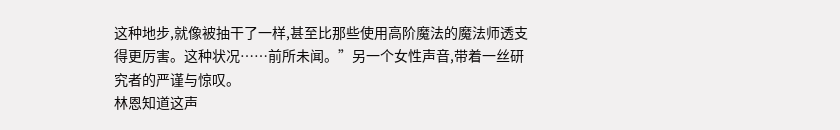这种地步,就像被抽干了一样,甚至比那些使用高阶魔法的魔法师透支得更厉害。这种状况……前所未闻。”另一个女性声音,带着一丝研究者的严谨与惊叹。
林恩知道这声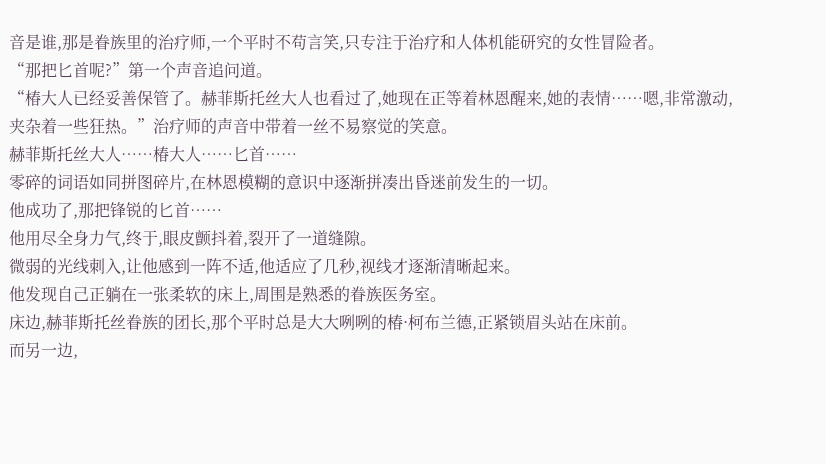音是谁,那是眷族里的治疗师,一个平时不苟言笑,只专注于治疗和人体机能研究的女性冒险者。
“那把匕首呢?”第一个声音追问道。
“椿大人已经妥善保管了。赫菲斯托丝大人也看过了,她现在正等着林恩醒来,她的表情……嗯,非常激动,夹杂着一些狂热。”治疗师的声音中带着一丝不易察觉的笑意。
赫菲斯托丝大人……椿大人……匕首……
零碎的词语如同拼图碎片,在林恩模糊的意识中逐渐拼凑出昏迷前发生的一切。
他成功了,那把锋锐的匕首……
他用尽全身力气,终于,眼皮颤抖着,裂开了一道缝隙。
微弱的光线刺入,让他感到一阵不适,他适应了几秒,视线才逐渐清晰起来。
他发现自己正躺在一张柔软的床上,周围是熟悉的眷族医务室。
床边,赫菲斯托丝眷族的团长,那个平时总是大大咧咧的椿·柯布兰德,正紧锁眉头站在床前。
而另一边,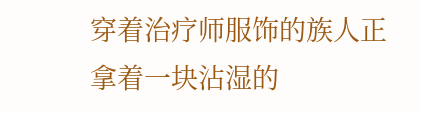穿着治疗师服饰的族人正拿着一块沾湿的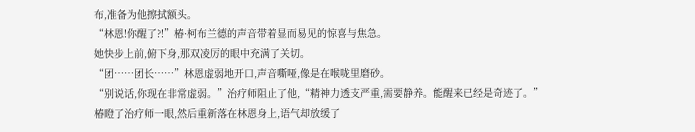布,准备为他擦拭额头。
“林恩!你醒了?!”椿·柯布兰德的声音带着显而易见的惊喜与焦急。
她快步上前,俯下身,那双凌厉的眼中充满了关切。
“团……团长……”林恩虚弱地开口,声音嘶哑,像是在喉咙里磨砂。
“别说话,你现在非常虚弱。”治疗师阻止了他,“精神力透支严重,需要静养。能醒来已经是奇迹了。”
椿瞪了治疗师一眼,然后重新落在林恩身上,语气却放缓了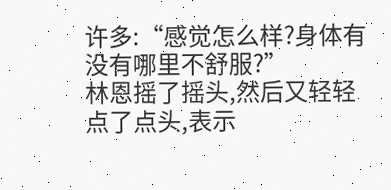许多:“感觉怎么样?身体有没有哪里不舒服?”
林恩摇了摇头,然后又轻轻点了点头,表示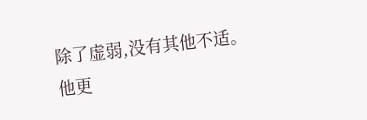除了虚弱,没有其他不适。
他更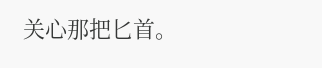关心那把匕首。